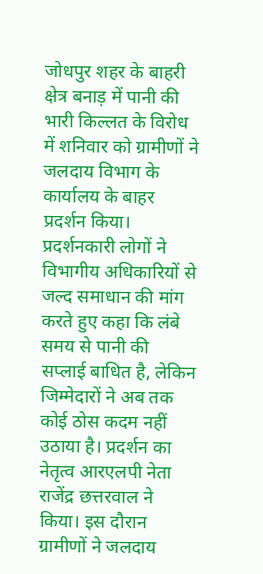जोधपुर शहर के बाहरी क्षेत्र बनाड़ में पानी की भारी किल्लत के विरोध में शनिवार को ग्रामीणों ने जलदाय विभाग के कार्यालय के बाहर प्रदर्शन किया। प्रदर्शनकारी लोगों ने विभागीय अधिकारियों से जल्द समाधान की मांग करते हुए कहा कि लंबे समय से पानी की सप्लाई बाधित है, लेकिन जिम्मेदारों ने अब तक कोई ठोस कदम नहीं उठाया है। प्रदर्शन का नेतृत्व आरएलपी नेता राजेंद्र छत्तरवाल ने किया। इस दौरान ग्रामीणों ने जलदाय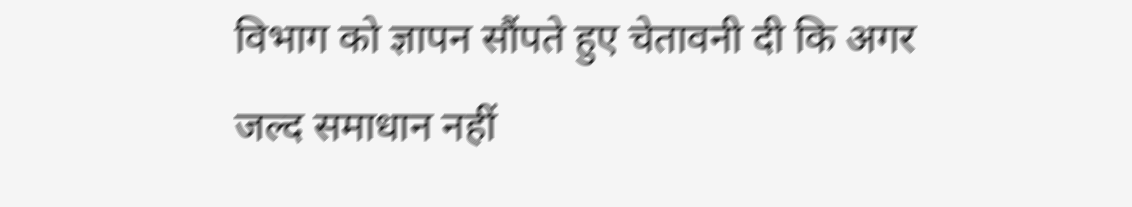विभाग को ज्ञापन सौंपते हुए चेतावनी दी कि अगर जल्द समाधान नहीं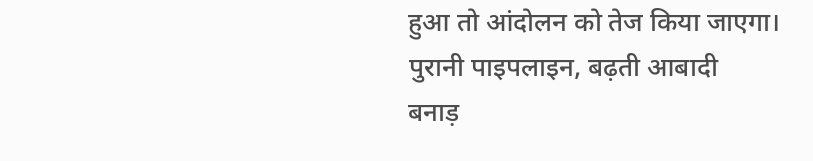हुआ तो आंदोलन को तेज किया जाएगा।
पुरानी पाइपलाइन, बढ़ती आबादी
बनाड़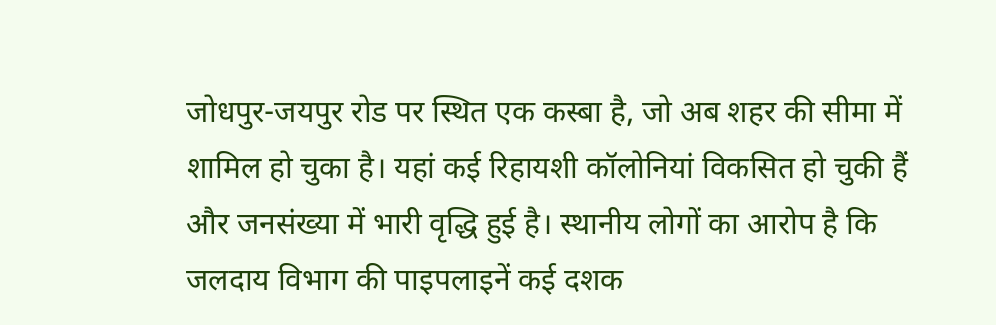जोधपुर-जयपुर रोड पर स्थित एक कस्बा है, जो अब शहर की सीमा में शामिल हो चुका है। यहां कई रिहायशी कॉलोनियां विकसित हो चुकी हैं और जनसंख्या में भारी वृद्धि हुई है। स्थानीय लोगों का आरोप है कि जलदाय विभाग की पाइपलाइनें कई दशक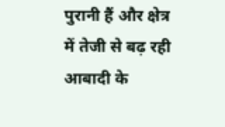पुरानी हैं और क्षेत्र में तेजी से बढ़ रही आबादी के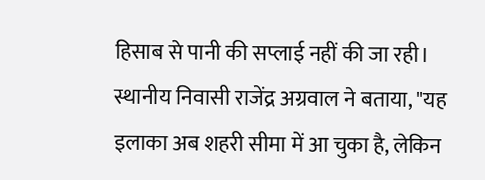हिसाब से पानी की सप्लाई नहीं की जा रही। स्थानीय निवासी राजेंद्र अग्रवाल ने बताया, "यह इलाका अब शहरी सीमा में आ चुका है, लेकिन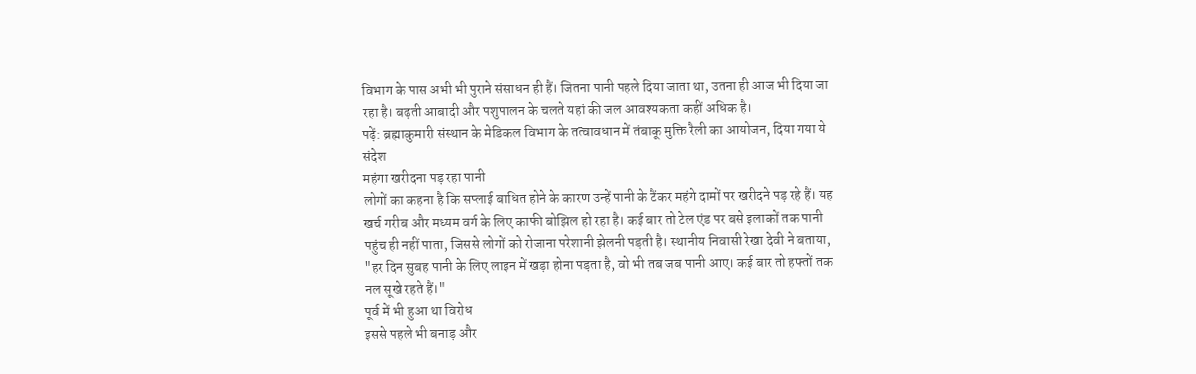विभाग के पास अभी भी पुराने संसाधन ही हैं। जितना पानी पहले दिया जाता था, उतना ही आज भी दिया जा रहा है। बढ़ती आबादी और पशुपालन के चलते यहां की जल आवश्यकता कहीं अधिक है।
पढ़ें: ब्रह्माकुमारी संस्थान के मेडिकल विभाग के तत्वावधान में तंबाकू मुक्ति रैली का आयोजन, दिया गया ये संदेश
महंगा खरीदना पड़ रहा पानी
लोगों का कहना है कि सप्लाई बाधित होने के कारण उन्हें पानी के टैंकर महंगे दामों पर खरीदने पड़ रहे हैं। यह खर्च गरीब और मध्यम वर्ग के लिए काफी बोझिल हो रहा है। कई बार तो टेल एंड पर बसे इलाकों तक पानी पहुंच ही नहीं पाता, जिससे लोगों को रोजाना परेशानी झेलनी पड़ती है। स्थानीय निवासी रेखा देवी ने बताया, "हर दिन सुबह पानी के लिए लाइन में खड़ा होना पड़ता है, वो भी तब जब पानी आए। कई बार तो हफ्तों तक नल सूखे रहते हैं।"
पूर्व में भी हुआ था विरोध
इससे पहले भी बनाड़ और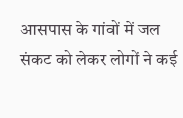आसपास के गांवों में जल संकट को लेकर लोगों ने कई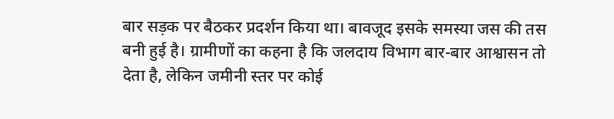बार सड़क पर बैठकर प्रदर्शन किया था। बावजूद इसके समस्या जस की तस बनी हुई है। ग्रामीणों का कहना है कि जलदाय विभाग बार-बार आश्वासन तो देता है, लेकिन जमीनी स्तर पर कोई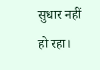सुधार नहीं हो रहा।